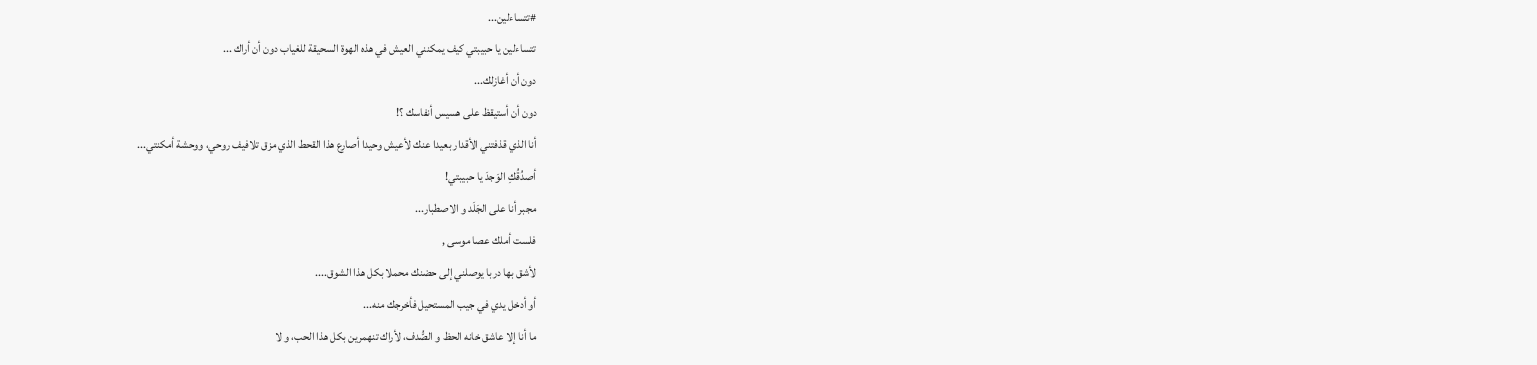#تتساءلين...
تتساءلين يا حبيبتي كيف يمكنني العيش في هذه الهوة السحيقة للغياب دون أن أراك ...
دون أن أغازلك...
دون أن أستيقظ على هسيس أنفاسك ؟!
أنا الذي قذفتني الأقدار بعيدا عنك لأعيش وحيدا أصارع هذا القحط الذي مزق تلافيف روحي، ووحشة أمكنتي...
أصدُقُكِ الوَجدَ يا حبيبتي!
مجبر أنا على الجَلَد و الاصطبار...
فلست أملك عصا موسى ,
لأشق بها دربا يوصلني إلى حضنك محملا بكل هذا الشوق....
أو أدخل يدي في جيب المستحيل فأخرجك منه...
ما أنا إلا عاشق خانه الحظ و الصُّدف، لأراك تنهمرين بكل هذا الحب، و لا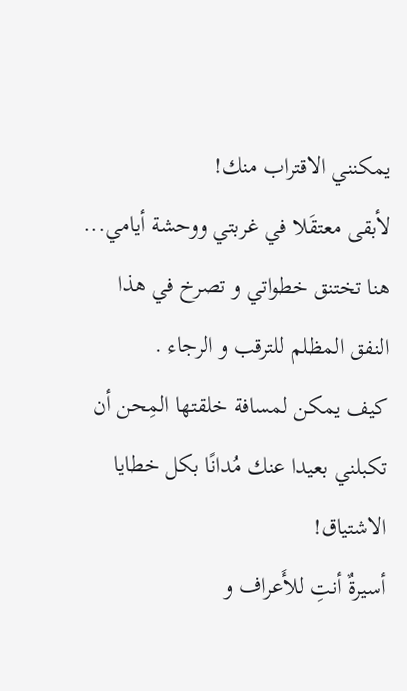يمكنني الاقتراب منك!
لأبقى معتقَلا في غربتي ووحشة أيامي...
هنا تختنق خطواتي و تصرخ في هذا النفق المظلم للترقب و الرجاء .
كيف يمكن لمسافة خلقتها المِحن أن تكبلني بعيدا عنك مُدانًا بكل خطايا الاشتياق!
أسيرةٌ أنتِ للأَعراف و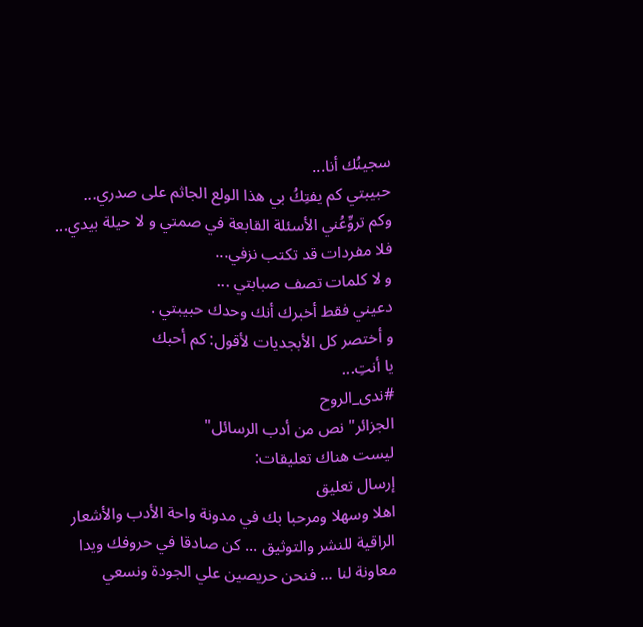سجينُك أنا...
حبيبتي كم يفتِكُ بي هذا الولع الجاثم على صدري...
وكم تروِّعُني الأسئلة القابعة في صمتي و لا حيلة بيدي...
فلا مفردات قد تكتب نزفي...
و لا كلمات تصف صبابتي ...
دعيني فقط أخبرك أنك وحدك حبيبتي .
و أختصر كل الأبجديات لأقول: كم أحبك
يا أنتِ...
#ندى_الروح
الجزائر"نص من أدب الرسائل"
ليست هناك تعليقات:
إرسال تعليق
اهلا وسهلا ومرحبا بك في مدونة واحة الأدب والأشعار الراقية للنشر والتوثيق ... كن صادقا في حروفك ويدا معاونة لنا ... فنحن حريصين علي الجودة ونسعي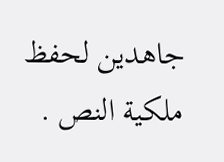جاهدين لحفظ ملكية النص .